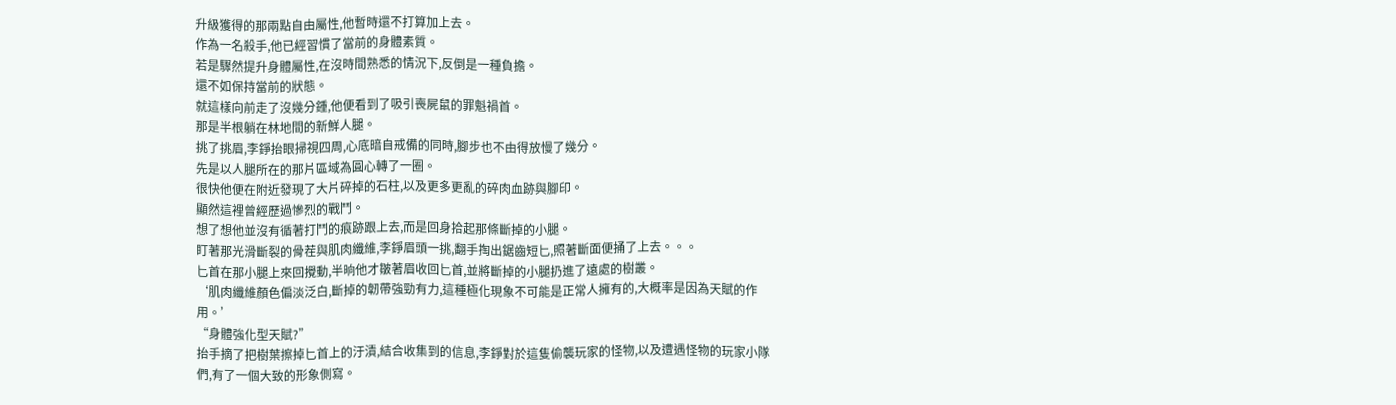升級獲得的那兩點自由屬性,他暫時還不打算加上去。
作為一名殺手,他已經習慣了當前的身體素質。
若是驟然提升身體屬性,在沒時間熟悉的情況下,反倒是一種負擔。
還不如保持當前的狀態。
就這樣向前走了沒幾分鍾,他便看到了吸引喪屍鼠的罪魁禍首。
那是半根躺在林地間的新鮮人腿。
挑了挑眉,李錚抬眼掃視四周,心底暗自戒備的同時,腳步也不由得放慢了幾分。
先是以人腿所在的那片區域為圓心轉了一圈。
很快他便在附近發現了大片碎掉的石柱,以及更多更亂的碎肉血跡與腳印。
顯然這裡曾經歷過慘烈的戰鬥。
想了想他並沒有循著打鬥的痕跡跟上去,而是回身拾起那條斷掉的小腿。
盯著那光滑斷裂的骨茬與肌肉纖維,李錚眉頭一挑,翻手掏出鋸齒短匕,照著斷面便捅了上去。。。
匕首在那小腿上來回攪動,半晌他才皺著眉收回匕首,並將斷掉的小腿扔進了遠處的樹叢。
‘肌肉纖維顏色偏淡泛白,斷掉的韌帶強勁有力,這種極化現象不可能是正常人擁有的,大概率是因為天賦的作用。’
“身體強化型天賦?”
抬手摘了把樹葉擦掉匕首上的汙漬,結合收集到的信息,李錚對於這隻偷襲玩家的怪物,以及遭遇怪物的玩家小隊們,有了一個大致的形象側寫。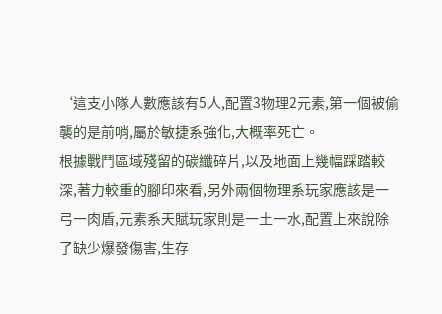‘這支小隊人數應該有5人,配置3物理2元素,第一個被偷襲的是前哨,屬於敏捷系強化,大概率死亡。
根據戰鬥區域殘留的碳纖碎片,以及地面上幾幅踩踏較深,著力較重的腳印來看,另外兩個物理系玩家應該是一弓一肉盾,元素系天賦玩家則是一土一水,配置上來說除了缺少爆發傷害,生存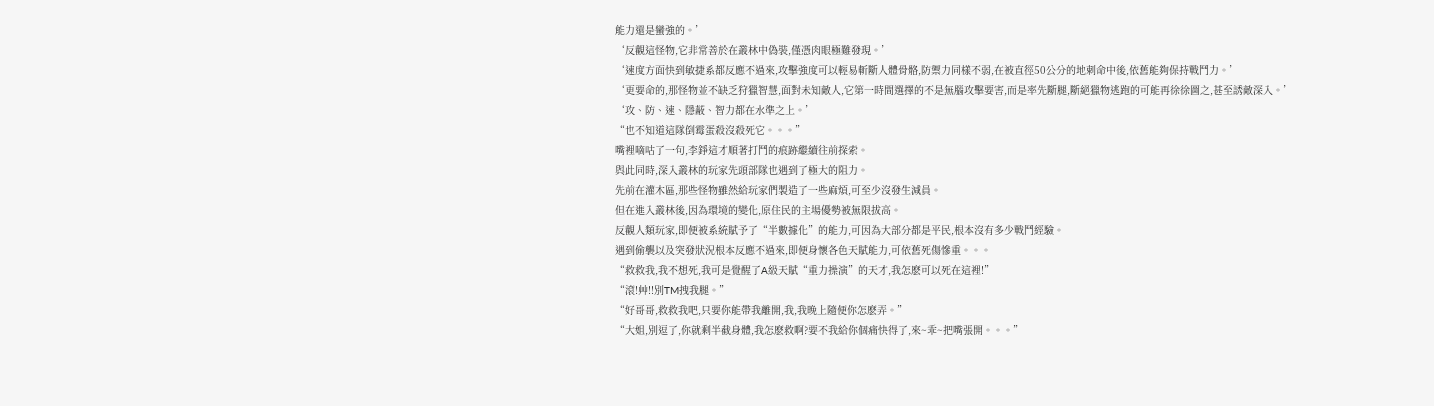能力還是蠻強的。’
‘反觀這怪物,它非常善於在叢林中偽裝,僅憑肉眼極難發現。’
‘速度方面快到敏捷系都反應不過來,攻擊強度可以輕易斬斷人體骨骼,防禦力同樣不弱,在被直徑50公分的地刺命中後,依舊能夠保持戰鬥力。’
‘更要命的,那怪物並不缺乏狩獵智慧,面對未知敵人,它第一時間選擇的不是無腦攻擊要害,而是率先斷腿,斷絕獵物逃跑的可能再徐徐圖之,甚至誘敵深入。’
‘攻、防、速、隱蔽、智力都在水準之上。’
“也不知道這隊倒霉蛋殺沒殺死它。。。”
嘴裡嘀咕了一句,李錚這才順著打鬥的痕跡繼續往前探索。
與此同時,深入叢林的玩家先頭部隊也遇到了極大的阻力。
先前在灌木區,那些怪物雖然給玩家們製造了一些麻煩,可至少沒發生減員。
但在進入叢林後,因為環境的變化,原住民的主場優勢被無限拔高。
反觀人類玩家,即便被系統賦予了“半數據化”的能力,可因為大部分都是平民,根本沒有多少戰鬥經驗。
遇到偷襲以及突發狀況根本反應不過來,即便身懷各色天賦能力,可依舊死傷慘重。。。
“救救我,我不想死,我可是覺醒了A級天賦“重力操演”的天才,我怎麽可以死在這裡!”
“滾!艸!!別TM拽我腿。”
“好哥哥,救救我吧,只要你能帶我離開,我,我晚上隨便你怎麽弄。”
“大姐,別逗了,你就剩半截身體,我怎麽救啊?要不我給你個痛快得了,來~乖~把嘴張開。。。”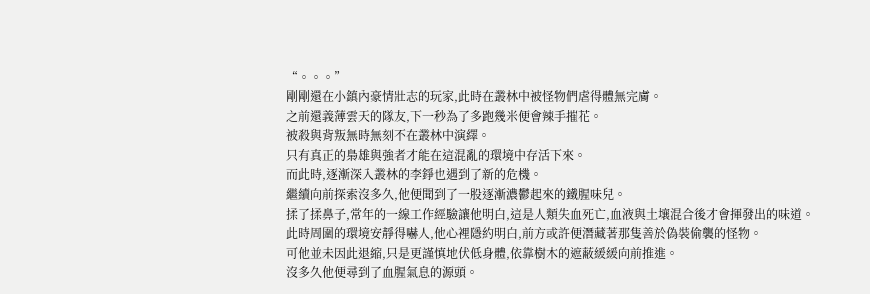“。。。”
剛剛還在小鎮內豪情壯志的玩家,此時在叢林中被怪物們虐得體無完膚。
之前還義薄雲天的隊友,下一秒為了多跑幾米便會辣手摧花。
被殺與背叛無時無刻不在叢林中演繹。
只有真正的梟雄與強者才能在這混亂的環境中存活下來。
而此時,逐漸深入叢林的李錚也遇到了新的危機。
繼續向前探索沒多久,他便聞到了一股逐漸濃鬱起來的鐵腥味兒。
揉了揉鼻子,常年的一線工作經驗讓他明白,這是人類失血死亡,血液與土壤混合後才會揮發出的味道。
此時周圍的環境安靜得嚇人,他心裡隱約明白,前方或許便潛藏著那隻善於偽裝偷襲的怪物。
可他並未因此退縮,只是更謹慎地伏低身體,依靠樹木的遮蔽緩緩向前推進。
沒多久他便尋到了血腥氣息的源頭。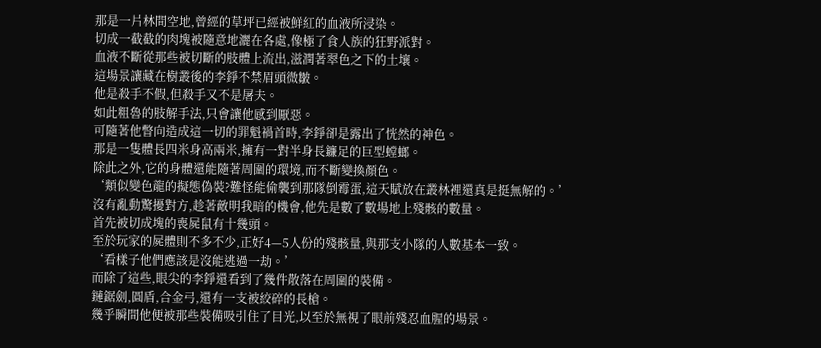那是一片林間空地,曾經的草坪已經被鮮紅的血液所浸染。
切成一截截的肉塊被隨意地灑在各處,像極了食人族的狂野派對。
血液不斷從那些被切斷的肢體上流出,滋潤著翠色之下的土壤。
這場景讓藏在樹叢後的李錚不禁眉頭微皺。
他是殺手不假,但殺手又不是屠夫。
如此粗魯的肢解手法,只會讓他感到厭惡。
可隨著他瞥向造成這一切的罪魁禍首時,李錚卻是露出了恍然的神色。
那是一隻體長四米身高兩米,擁有一對半身長鐮足的巨型螳螂。
除此之外,它的身體還能隨著周圍的環境,而不斷變換顏色。
‘類似變色龍的擬態偽裝?難怪能偷襲到那隊倒霉蛋,這天賦放在叢林裡還真是挺無解的。’
沒有亂動驚擾對方,趁著敵明我暗的機會,他先是數了數場地上殘骸的數量。
首先被切成塊的喪屍鼠有十幾頭。
至於玩家的屍體則不多不少,正好4—5人份的殘骸量,與那支小隊的人數基本一致。
‘看樣子他們應該是沒能逃過一劫。’
而除了這些,眼尖的李錚還看到了幾件散落在周圍的裝備。
鏈鋸劍,圓盾,合金弓,還有一支被絞碎的長槍。
幾乎瞬間他便被那些裝備吸引住了目光,以至於無視了眼前殘忍血腥的場景。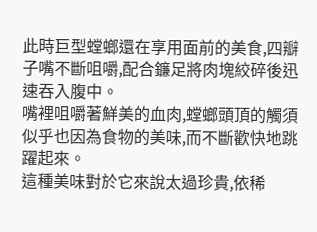此時巨型螳螂還在享用面前的美食,四瓣子嘴不斷咀嚼,配合鐮足將肉塊絞碎後迅速吞入腹中。
嘴裡咀嚼著鮮美的血肉,螳螂頭頂的觸須似乎也因為食物的美味,而不斷歡快地跳躍起來。
這種美味對於它來說太過珍貴,依稀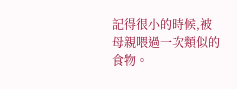記得很小的時候,被母親喂過一次類似的食物。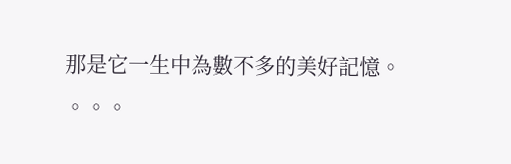那是它一生中為數不多的美好記憶。
。。。